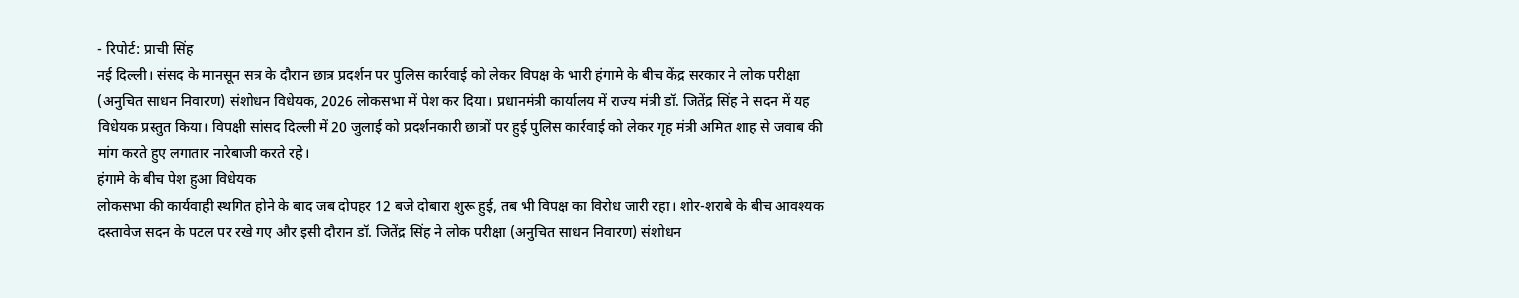- रिपोर्ट: प्राची सिंह
नई दिल्ली। संसद के मानसून सत्र के दौरान छात्र प्रदर्शन पर पुलिस कार्रवाई को लेकर विपक्ष के भारी हंगामे के बीच केंद्र सरकार ने लोक परीक्षा (अनुचित साधन निवारण) संशोधन विधेयक, 2026 लोकसभा में पेश कर दिया। प्रधानमंत्री कार्यालय में राज्य मंत्री डॉ. जितेंद्र सिंह ने सदन में यह विधेयक प्रस्तुत किया। विपक्षी सांसद दिल्ली में 20 जुलाई को प्रदर्शनकारी छात्रों पर हुई पुलिस कार्रवाई को लेकर गृह मंत्री अमित शाह से जवाब की मांग करते हुए लगातार नारेबाजी करते रहे।
हंगामे के बीच पेश हुआ विधेयक
लोकसभा की कार्यवाही स्थगित होने के बाद जब दोपहर 12 बजे दोबारा शुरू हुई, तब भी विपक्ष का विरोध जारी रहा। शोर-शराबे के बीच आवश्यक दस्तावेज सदन के पटल पर रखे गए और इसी दौरान डॉ. जितेंद्र सिंह ने लोक परीक्षा (अनुचित साधन निवारण) संशोधन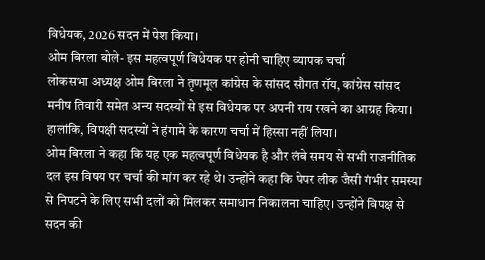विधेयक, 2026 सदन में पेश किया।
ओम बिरला बोले- इस महत्वपूर्ण विधेयक पर होनी चाहिए व्यापक चर्चा
लोकसभा अध्यक्ष ओम बिरला ने तृणमूल कांग्रेस के सांसद सौगत रॉय, कांग्रेस सांसद मनीष तिवारी समेत अन्य सदस्यों से इस विधेयक पर अपनी राय रखने का आग्रह किया। हालांकि, विपक्षी सदस्यों ने हंगामे के कारण चर्चा में हिस्सा नहीं लिया।
ओम बिरला ने कहा कि यह एक महत्वपूर्ण विधेयक है और लंबे समय से सभी राजनीतिक दल इस विषय पर चर्चा की मांग कर रहे थे। उन्होंने कहा कि पेपर लीक जैसी गंभीर समस्या से निपटने के लिए सभी दलों को मिलकर समाधान निकालना चाहिए। उन्होंने विपक्ष से सदन की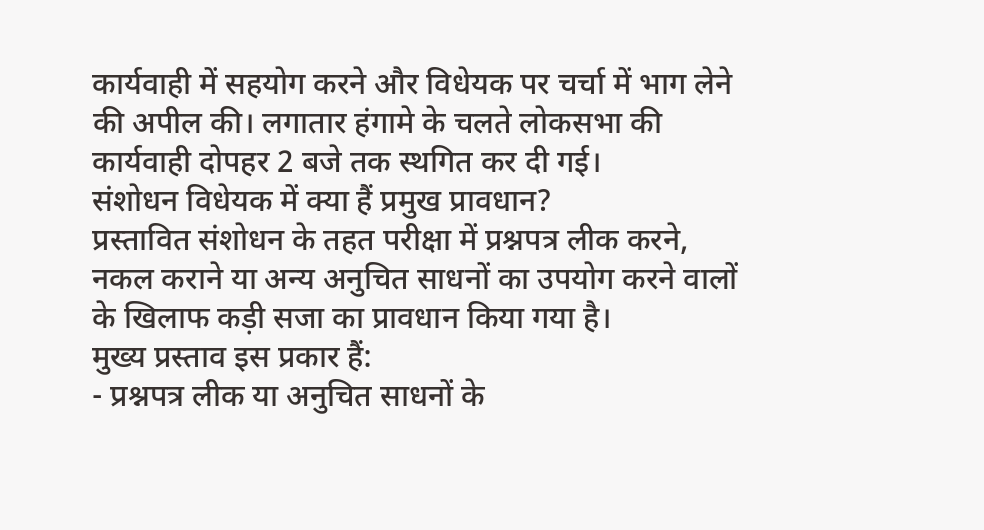कार्यवाही में सहयोग करने और विधेयक पर चर्चा में भाग लेने की अपील की। लगातार हंगामे के चलते लोकसभा की कार्यवाही दोपहर 2 बजे तक स्थगित कर दी गई।
संशोधन विधेयक में क्या हैं प्रमुख प्रावधान?
प्रस्तावित संशोधन के तहत परीक्षा में प्रश्नपत्र लीक करने, नकल कराने या अन्य अनुचित साधनों का उपयोग करने वालों के खिलाफ कड़ी सजा का प्रावधान किया गया है।
मुख्य प्रस्ताव इस प्रकार हैं:
- प्रश्नपत्र लीक या अनुचित साधनों के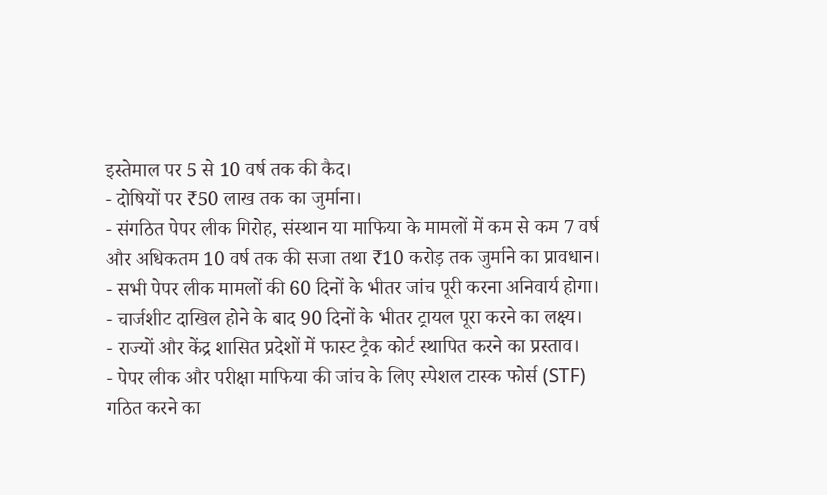इस्तेमाल पर 5 से 10 वर्ष तक की कैद।
- दोषियों पर ₹50 लाख तक का जुर्माना।
- संगठित पेपर लीक गिरोह, संस्थान या माफिया के मामलों में कम से कम 7 वर्ष और अधिकतम 10 वर्ष तक की सजा तथा ₹10 करोड़ तक जुर्माने का प्रावधान।
- सभी पेपर लीक मामलों की 60 दिनों के भीतर जांच पूरी करना अनिवार्य होगा।
- चार्जशीट दाखिल होने के बाद 90 दिनों के भीतर ट्रायल पूरा करने का लक्ष्य।
- राज्यों और केंद्र शासित प्रदेशों में फास्ट ट्रैक कोर्ट स्थापित करने का प्रस्ताव।
- पेपर लीक और परीक्षा माफिया की जांच के लिए स्पेशल टास्क फोर्स (STF) गठित करने का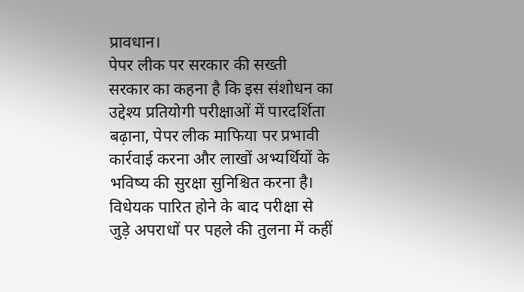प्रावधान।
पेपर लीक पर सरकार की सख्ती
सरकार का कहना है कि इस संशोधन का उद्देश्य प्रतियोगी परीक्षाओं में पारदर्शिता बढ़ाना, पेपर लीक माफिया पर प्रभावी कार्रवाई करना और लाखों अभ्यर्थियों के भविष्य की सुरक्षा सुनिश्चित करना है। विधेयक पारित होने के बाद परीक्षा से जुड़े अपराधों पर पहले की तुलना में कहीं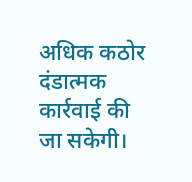अधिक कठोर दंडात्मक कार्रवाई की जा सकेगी।